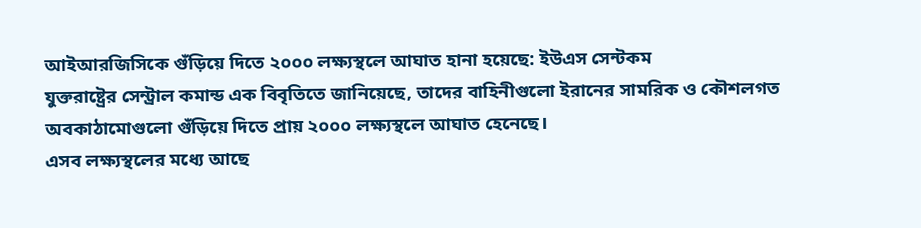আইআরজিসিকে গুঁড়িয়ে দিতে ২০০০ লক্ষ্যস্থলে আঘাত হানা হয়েছে: ইউএস সেন্টকম
যুক্তরাষ্ট্রের সেন্ট্রাল কমান্ড এক বিবৃতিতে জানিয়েছে, তাদের বাহিনীগুলো ইরানের সামরিক ও কৌশলগত অবকাঠামোগুলো গুঁড়িয়ে দিতে প্রায় ২০০০ লক্ষ্যস্থলে আঘাত হেনেছে।
এসব লক্ষ্যস্থলের মধ্যে আছে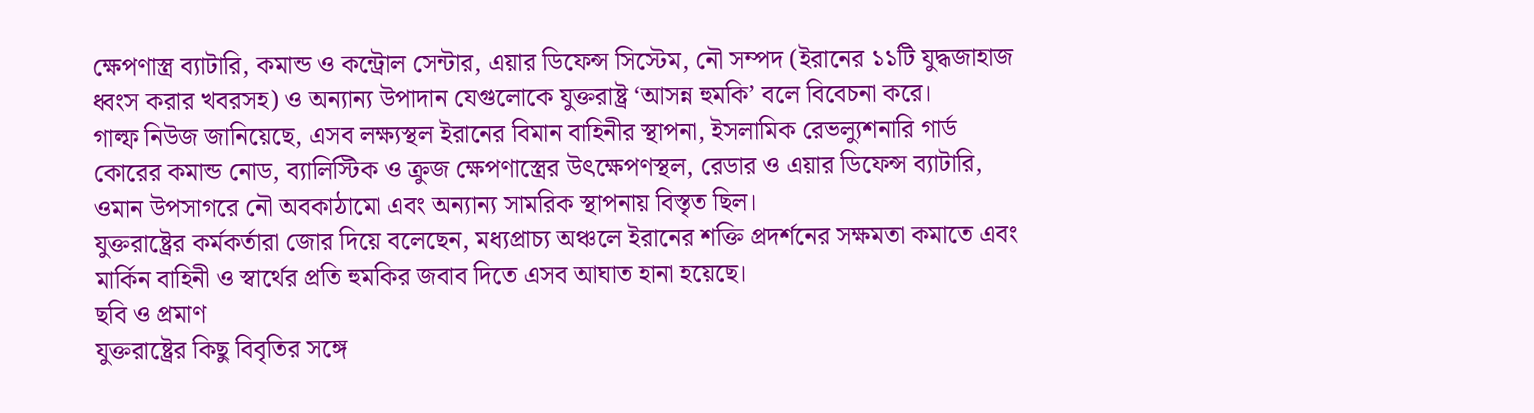ক্ষেপণাস্ত্র ব্যাটারি, কমান্ড ও কন্ট্রোল সেন্টার, এয়ার ডিফেন্স সিস্টেম, নৌ সম্পদ (ইরানের ১১টি যুদ্ধজাহাজ ধ্বংস করার খবরসহ) ও অন্যান্য উপাদান যেগুলোকে যুক্তরাষ্ট্র ‘আসন্ন হুমকি’ বলে বিবেচনা করে।
গাল্ফ নিউজ জানিয়েছে, এসব লক্ষ্যস্থল ইরানের বিমান বাহিনীর স্থাপনা, ইসলামিক রেভল্যুশনারি গার্ড কোরের কমান্ড নোড, ব্যালিস্টিক ও ক্রুজ ক্ষেপণাস্ত্রের উৎক্ষেপণস্থল, রেডার ও এয়ার ডিফেন্স ব্যাটারি, ওমান উপসাগরে নৌ অবকাঠামো এবং অন্যান্য সামরিক স্থাপনায় বিস্তৃত ছিল।
যুক্তরাষ্ট্রের কর্মকর্তারা জোর দিয়ে বলেছেন, মধ্যপ্রাচ্য অঞ্চলে ইরানের শক্তি প্রদর্শনের সক্ষমতা কমাতে এবং মার্কিন বাহিনী ও স্বার্থের প্রতি হুমকির জবাব দিতে এসব আঘাত হানা হয়েছে।
ছবি ও প্রমাণ
যুক্তরাষ্ট্রের কিছু বিবৃতির সঙ্গে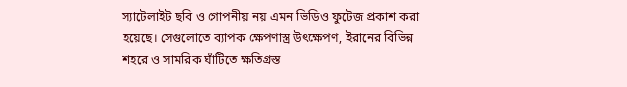স্যাটেলাইট ছবি ও গোপনীয় নয় এমন ভিডিও ফুটেজ প্রকাশ করা হয়েছে। সেগুলোতে ব্যাপক ক্ষেপণাস্ত্র উৎক্ষেপণ, ইরানের বিভিন্ন শহরে ও সামরিক ঘাঁটিতে ক্ষতিগ্রস্ত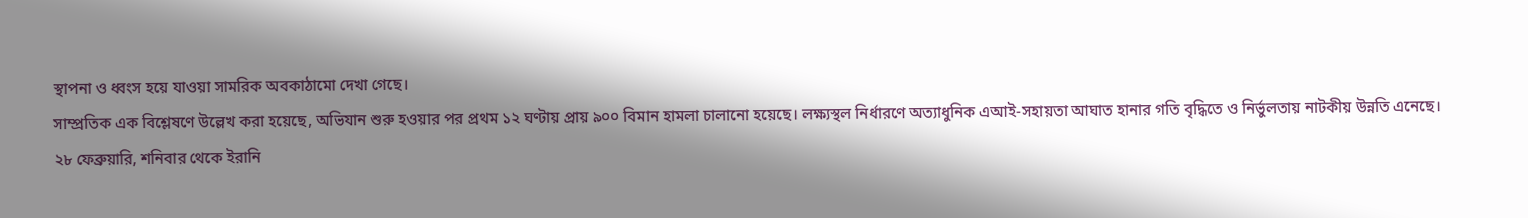স্থাপনা ও ধ্বংস হয়ে যাওয়া সামরিক অবকাঠামো দেখা গেছে।
সাম্প্রতিক এক বিশ্লেষণে উল্লেখ করা হয়েছে, অভিযান শুরু হওয়ার পর প্রথম ১২ ঘণ্টায় প্রায় ৯০০ বিমান হামলা চালানো হয়েছে। লক্ষ্যস্থল নির্ধারণে অত্যাধুনিক এআই-সহায়তা আঘাত হানার গতি বৃদ্ধিতে ও নির্ভুলতায় নাটকীয় উন্নতি এনেছে।
২৮ ফেব্রুয়ারি, শনিবার থেকে ইরানি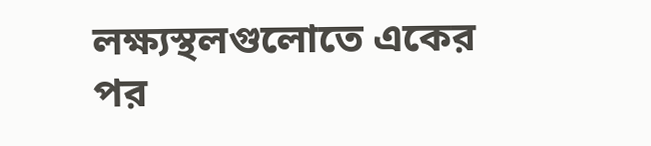লক্ষ্যস্থলগুলোতে একের পর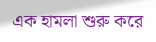এক হামলা শুরু করে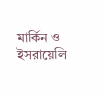মার্কিন ও ইসরায়েলি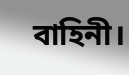বাহিনী।